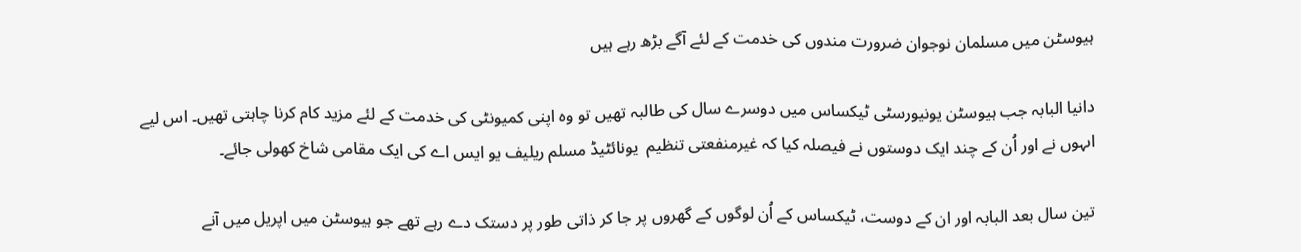ہیوسٹن میں مسلمان نوجوان ضرورت مندوں کی خدمت کے لئے آگے بڑھ رہے ہیں

دانیا البابہ جب ہیوسٹن یونیورسٹی ٹیکساس میں دوسرے سال کی طالبہ تھیں تو وہ اپنی کمیونٹی کی خدمت کے لئے مزید کام کرنا چاہتی تھیں۔ اس لیے اںہوں نے اور اُن کے چند ایک دوستوں نے فیصلہ کیا کہ غیرمنفعتی تنظیم  یونائٹیڈ مسلم ریلیف یو ایس اے کی ایک مقامی شاخ کھولی جائے۔

تین سال بعد البابہ اور ان کے دوست، ٹیکساس کے اُن لوگوں کے گھروں پر جا کر ذاتی طور پر دستک دے رہے تھے جو ہیوسٹن میں اپریل میں آنے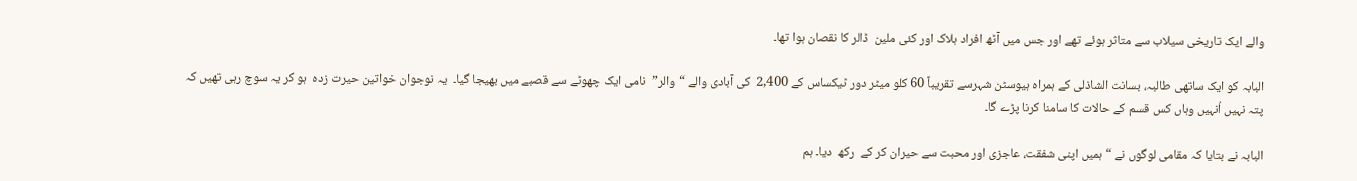والے ایک تاریخی سیلاب سے متاثر ہوئے تھے اور جس میں آٹھ افراد ہلاک اور کئی ملین  ڈالر کا نقصان ہوا تھا۔

البابہ کو ایک ساتھی طالبہ، بسانت الشاذلی کے ہمراہ ہیوسٹن شہرسے تقریباً 60 کلو میٹر دور ٹیکساس کے 2,400  کی آبادی والے “والر”  نامی ایک چھوٹے سے قصبے میں بھیجا گیا۔  یہ نوجوان خواتین حیرت زدہ  ہو کر یہ سوچ رہی تھیں کہ پتہ نہیں اُنہیں وہاں کس قسم کے حالات کا سامنا کرنا پڑے گا۔

البابہ نے بتایا کہ مقامی لوگوں نے “ہمیں اپنی شفقت، عاجزی اور محبت سے حیران کر کے  رکھ  دیا۔ ہم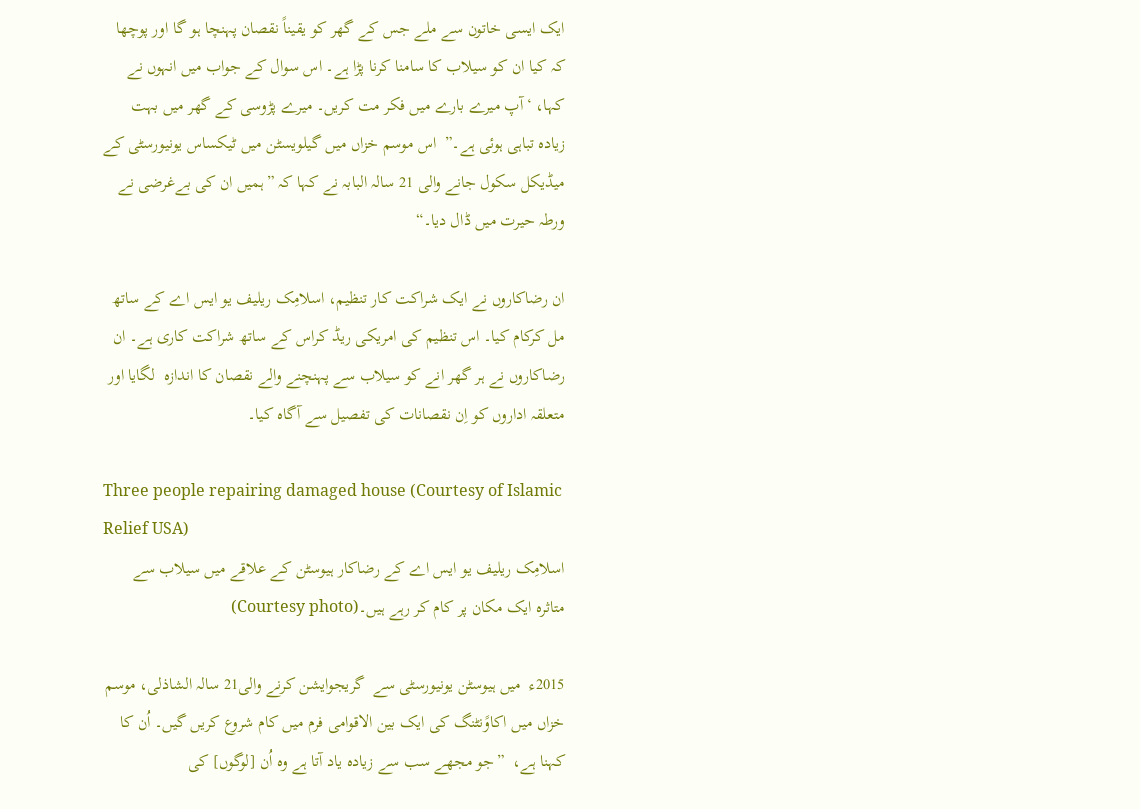ایک ایسی خاتون سے ملے جس کے گھر کو یقیناً نقصان پہنچا ہو گا اور پوچھا کہ کیا ان کو سیلاب کا سامنا کرنا پڑا ہے۔ اس سوال کے جواب میں انہوں نے کہا، ‘آپ میرے بارے میں فکر مت کریں۔ میرے پڑوسی کے گھر میں بہت زیادہ تباہی ہوئی ہے۔”  اس موسم خزاں میں گیلویسٹن میں ٹیکساس یونیورسٹی کے میڈیکل سکول جانے والی 21 سالہ البابہ نے کہا کہ ”ہمیں ان کی بےغرضی نے ورطہ حیرت میں ڈال دیا۔“

ان رضاکاروں نے ایک شراکت کار تنظیم، اسلامِک ریلیف یو ایس اے کے ساتھ  مل کرکام کیا۔ اس تنظیم کی امریکی ریڈ کراس کے ساتھ شراکت کاری ہے۔ ان  رضاکاروں نے ہر گھر انے کو سیلاب سے پہنچنے والے نقصان کا اندازہ  لگایا اور متعلقہ اداروں کو اِن نقصانات کی تفصیل سے آگاہ کیا۔

Three people repairing damaged house (Courtesy of Islamic Relief USA)
اسلامِک ریلیف یو ایس اے کے رضاکار ہیوسٹن کے علاقے میں سیلاب سے متاثرہ ایک مکان پر کام کر رہے ہیں۔(Courtesy photo)

2015ء  میں ہیوسٹن یونیورسٹی سے  گریجوایشن کرنے والی21 سالہ الشاذلی، موسم خزاں میں اکاوًنٹنگ کی ایک بین الاقوامی فرم میں کام شروع کریں گیں۔ اُن کا کہنا ہے،  ”جو مجھے سب سے زیادہ یاد آتا ہے وہ اُن [لوگوں] کی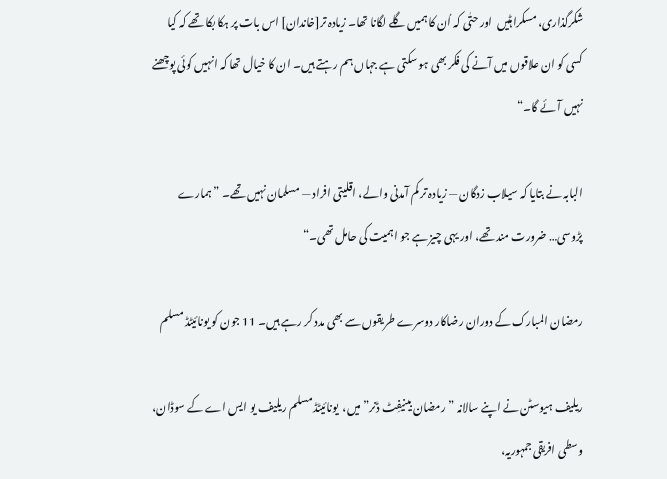شکرگذاری، مسکراہٹیں  اور حتٰی کہ اُن کا ہمیں گلے لگانا تھا۔ زیادہ تر[خاندان] اس بات پر ہکا بکا تھے کہ کیا کسی کو ان علاقوں میں آنے کی فکر بھی ہو سکتی ہے جہاں ہم رہتے ہیں۔ ان کا خیال تھا کہ انہیں کوئی پوچھنے نہیں آئے گا۔“

البابہ نے بتایا کہ سیلاب زدگان — زیادہ تر کم آمدنی والے، اقلیتی افراد — مسلمان نہیں تھے۔ ”ہمارے پڑوسی… ضرورت مند تھے، اور یہی چیز ہے جو اہمیت کی حامل تھی۔“

رمضان المبارک کے دوران رضاکار دوسرے طریقوں سے بھی مدد کر رہے ہیں۔ 11 جون کو یونائیٹڈ مسلم

ریلیف ہیوسٹن نے اپنے سالانہ ” رمضان بینیفِٹ ڈنر” میں،  یونائیٹڈ مسلم ریلیف یو ایس اے کے سوڈان، وسطی افریقی جمہوریہ،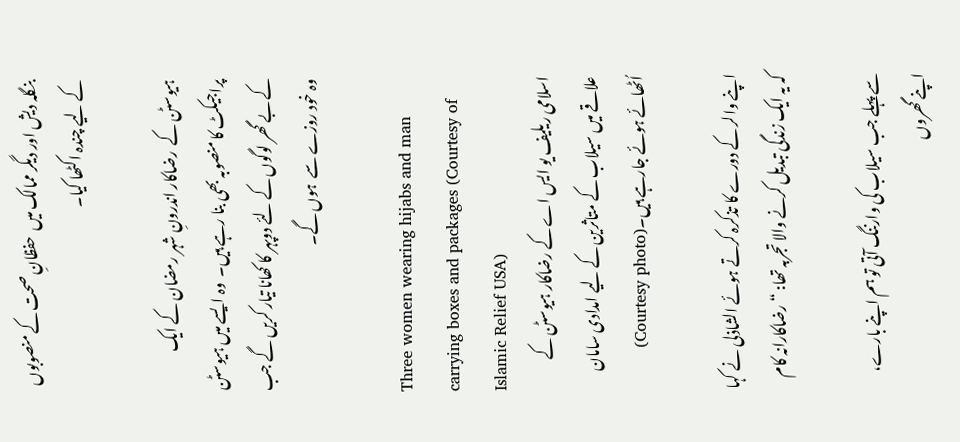بنگلہ دیش اور دیگر ممالک میں  حفظانِ صحت کے منصوبوں کے لیے چندہ اکٹھا کیا۔

ہیوسٹن کے  رضاکار اندرونِ شہر رمضان کے ایک پراجیکٹ کا منصوبہ بھی بنا رہے ہیں۔  وہ ایسے میں ہیوسٹن کے بے گھر لوگوں کے لئے دوپہر کا کھانا تیار کریں گے جب وہ خود روزے سے  ہوں گے۔

Three women wearing hijabs and man carrying boxes and packages (Courtesy of Islamic Relief USA)
اسلامی ریلیف یو ایس اے کے رضاکار ہیوسٹن کے علاقے میں سیلاب کے متاثرین کے لیے امدادی سامان اُٹھائے ہوئے جارہے ہیں۔(Courtesy photo)

اپنے والر کے دورے کا تذکرہ کرتے ہوئے الشاذلی نے کہا کہ یہ ایک زندگی تبدیل کرنے والا تجربہ تھا: “رضاکارانہ کام

سے پہلے جب سیلاب کی وارننگ آتی تو ہم اپنے بارے، اپنے گھروں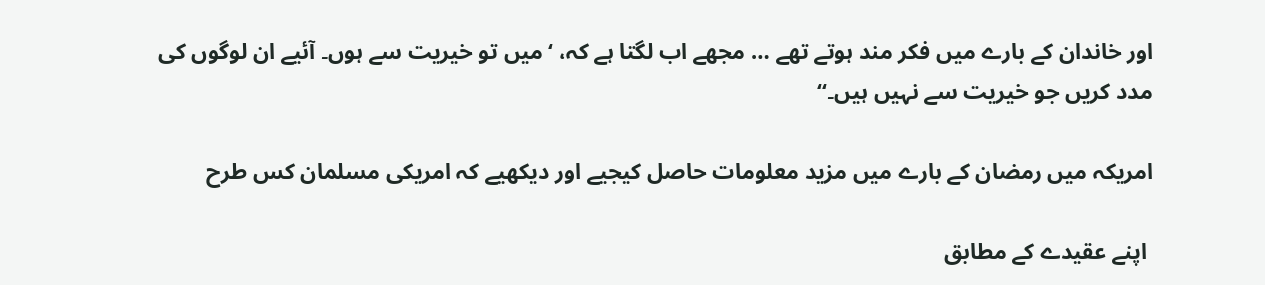اور خاندان کے بارے میں فکر مند ہوتے تھے … مجھے اب لگتا ہے کہ، ‘میں تو خیریت سے ہوں۔ آئیے ان لوگوں کی مدد کریں جو خیریت سے نہیں ہیں۔“

امریکہ میں رمضان کے بارے میں مزید معلومات حاصل کیجیے اور دیکھیے کہ امریکی مسلمان کس طرح

 اپنے عقیدے کے مطابق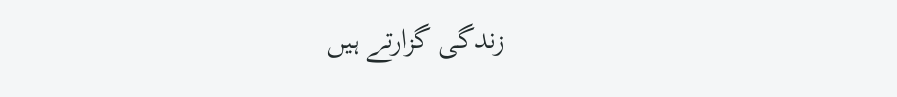زندگی گزارتے ہیں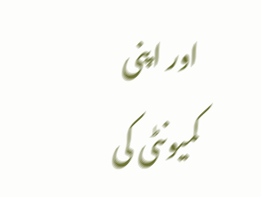اور اپنی کمیونٹی کی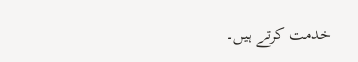خدمت کرتے ہیں۔